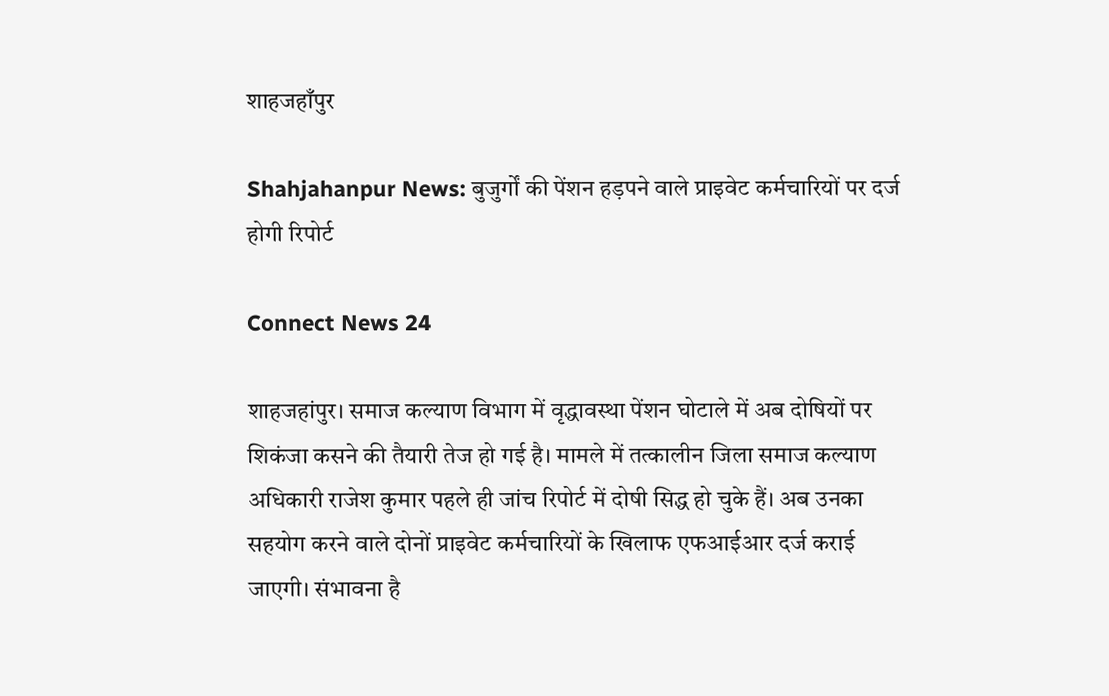शाहजहाँपुर

Shahjahanpur News: बुजुर्गों की पेंशन हड़पने वाले प्राइवेट कर्मचारियों पर दर्ज होगी रिपोर्ट

Connect News 24

शाहजहांपुर। समाज कल्याण विभाग में वृद्धावस्था पेंशन घोटाले में अब दोषियों पर शिकंजा कसने की तैयारी तेज हो गई है। मामले में तत्कालीन जिला समाज कल्याण अधिकारी राजेश कुमार पहले ही जांच रिपोर्ट में दोषी सिद्ध हो चुके हैं। अब उनका सहयोग करने वाले दोनों प्राइवेट कर्मचारियों के खिलाफ एफआईआर दर्ज कराई जाएगी। संभावना है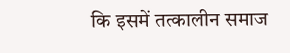कि इसमें तत्कालीन समाज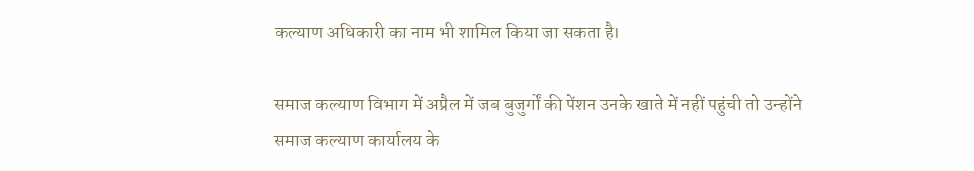कल्याण अधिकारी का नाम भी शामिल किया जा सकता है।

समाज कल्याण विभाग में अप्रैल में जब बुजुर्गों की पेंशन उनके खाते में नहीं पहुंची तो उन्होंने समाज कल्याण कार्यालय के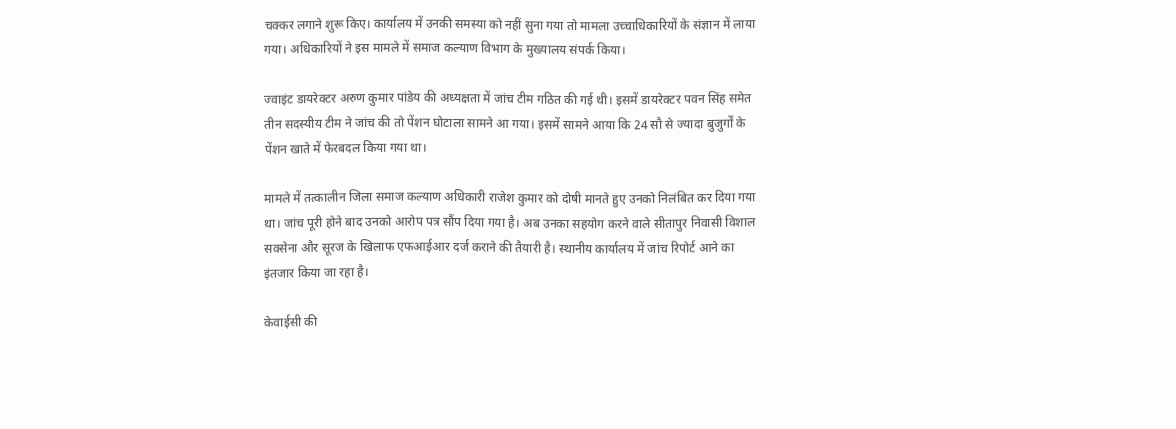चक्कर लगाने शुरू किए। कार्यालय में उनकी समस्या को नहीं सुना गया तो मामला उच्चाधिकारियों के संज्ञान में लाया गया। अधिकारियों ने इस मामले में समाज कल्याण विभाग के मुख्यालय संपर्क किया।

ज्वाइंट डायरेक्टर अरुण कुमार पांडेय की अध्यक्षता में जांच टीम गठित की गई थी। इसमें डायरेक्टर पवन सिंह समेत तीन सदस्यीय टीम ने जांच की तो पेंशन घोटाला सामने आ गया। इसमें सामने आया कि 24 सौ से ज्यादा बुजुर्गों के पेंशन खाते में फेरबदल किया गया था।

मामले में तत्कालीन जिला समाज कल्याण अधिकारी राजेश कुमार को दोषी मानते हुए उनको निलंबित कर दिया गया था। जांच पूरी होने बाद उनको आरोप पत्र सौंप दिया गया है। अब उनका सहयोग करने वाले सीतापुर निवासी विशाल सक्सेना और सूरज के खिलाफ एफआईआर दर्ज कराने की तैयारी है। स्थानीय कार्यालय में जांच रिपोर्ट आने का इंतजार किया जा रहा है।

केवाईसी की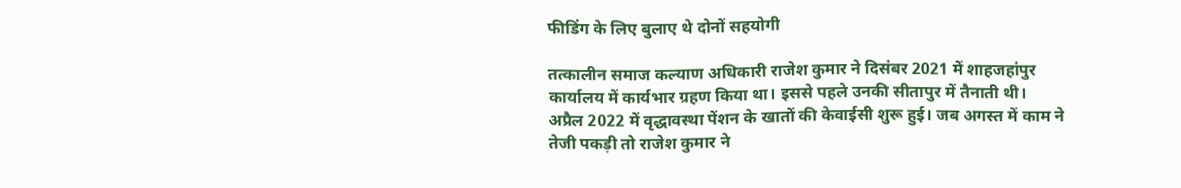फीडिंग के लिए बुलाए थे दोनों सहयोगी

तत्कालीन समाज कल्याण अधिकारी राजेश कुमार ने दिसंबर 2021 में शाहजहांपुर कार्यालय में कार्यभार ग्रहण किया था। इससे पहले उनकी सीतापुर में तैनाती थी। अप्रैल 2022 में वृद्धावस्था पेंशन के खातों की केवाईसी शुरू हुई। जब अगस्त में काम ने तेजी पकड़ी तो राजेश कुमार ने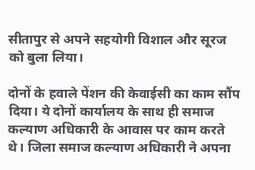सीतापुर से अपने सहयोगी विशाल और सूरज को बुला लिया।

दोनों के हवाले पेंशन की केवाईसी का काम सौंप दिया। ये दोनों कार्यालय के साथ ही समाज कल्याण अधिकारी के आवास पर काम करते थे। जिला समाज कल्याण अधिकारी ने अपना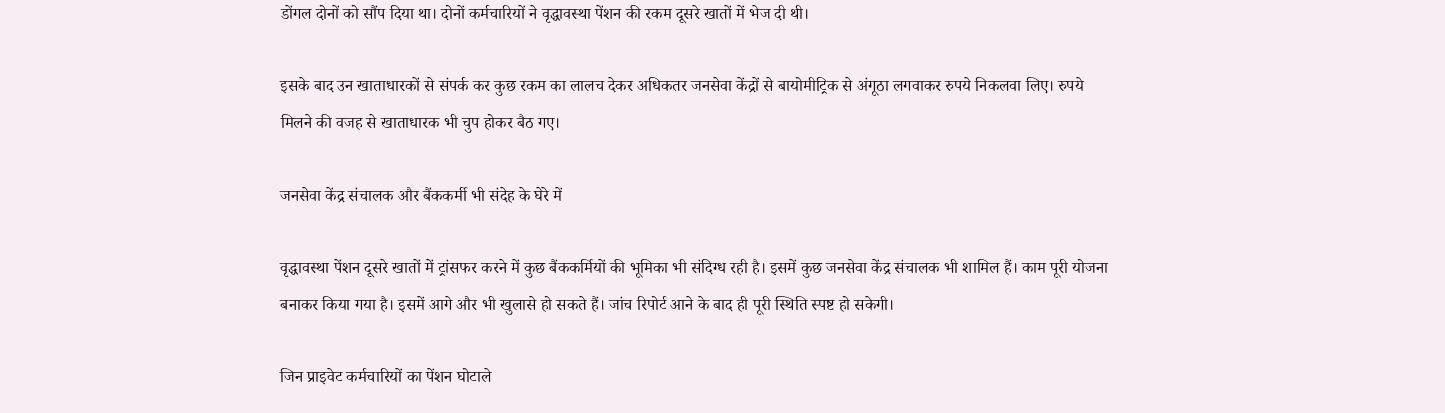डोंगल दोनों को सौंप दिया था। दोनों कर्मचारियों ने वृद्धावस्था पेंशन की रकम दूसरे खातों में भेज दी थी।

इसके बाद उन खाताधारकों से संपर्क कर कुछ रकम का लालच देकर अधिकतर जनसेवा केंद्रों से बायोमीट्रिक से अंगूठा लगवाकर रुपये निकलवा लिए। रुपये मिलने की वजह से खाताधारक भी चुप होकर बैठ गए।

जनसेवा केंद्र संचालक और बैंककर्मी भी संदेह के घेरे में

वृद्धावस्था पेंशन दूसरे खातों में ट्रांसफर करने में कुछ बैंककर्मियों की भूमिका भी संदिग्ध रही है। इसमें कुछ जनसेवा केंद्र संचालक भी शामिल हैं। काम पूरी योजना बनाकर किया गया है। इसमें आगे और भी खुलासे हो सकते हैं। जांच रिपोर्ट आने के बाद ही पूरी स्थिति स्पष्ट हो सकेगी।

जिन प्राइवेट कर्मचारियों का पेंशन घोटाले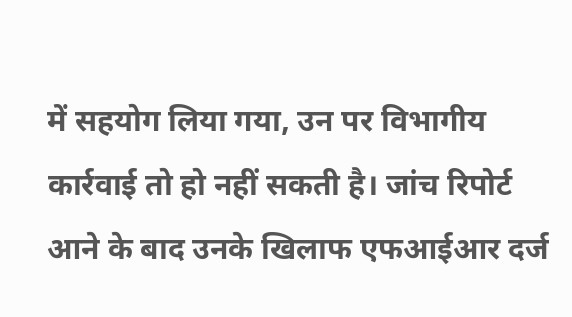में सहयोग लिया गया, उन पर विभागीय कार्रवाई तो हो नहीं सकती है। जांच रिपोर्ट आने के बाद उनके खिलाफ एफआईआर दर्ज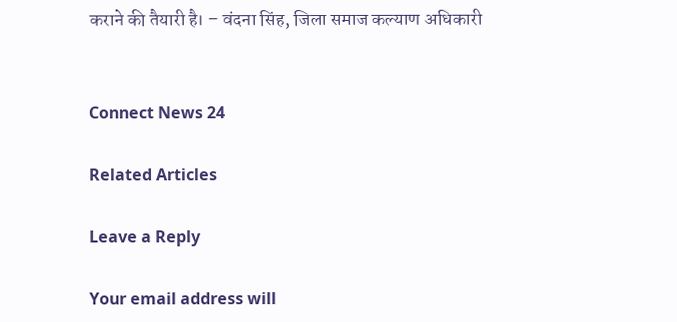कराने की तैयारी है। – वंदना सिंह, जिला समाज कल्याण अधिकारी


Connect News 24

Related Articles

Leave a Reply

Your email address will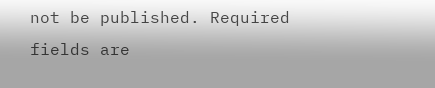not be published. Required fields are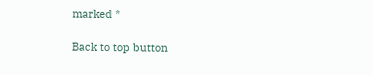marked *

Back to top button